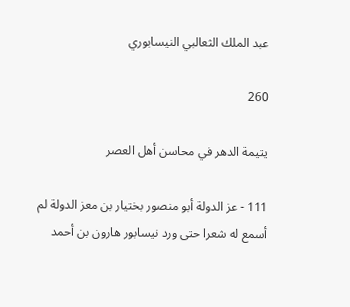عبد الملك الثعالبي النيسابوري

260

يتيمة الدهر في محاسن أهل العصر

111 - عز الدولة أبو منصور بختيار بن معز الدولة لم أسمع له شعرا حتى ورد نيسابور هارون بن أحمد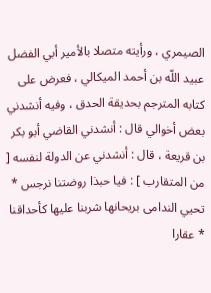الصيمري ، ورأيته متصلا بالأمير أبي الفضل عبيد اللّه بن أحمد الميكالي ، فعرض على كتابه المترجم بحديقة الحدق ، وفيه أنشدني بعض أخوالي قال : أنشدني القاضي أبو بكر بن قريعة ، قال : أنشدني عن الدولة لنفسه [ من المتقارب ] : فيا حبذا روضتنا نرجس * تحيي الندامى بريحانها شربنا عليها كأحداقنا * عقارا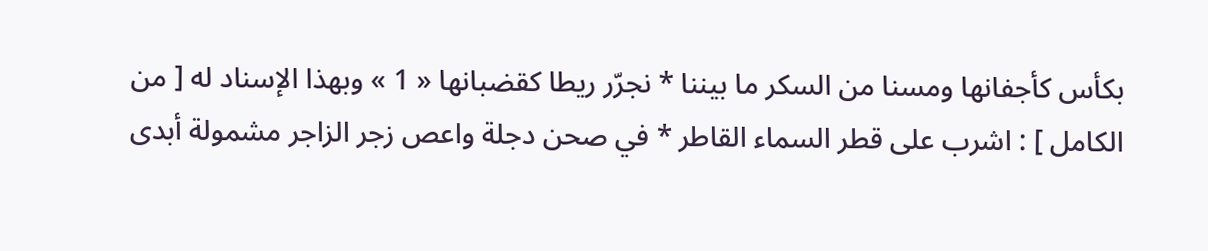بكأس كأجفانها ومسنا من السكر ما بيننا * نجرّر ريطا كقضبانها « 1 » وبهذا الإسناد له [ من الكامل ] : اشرب على قطر السماء القاطر * في صحن دجلة واعص زجر الزاجر مشمولة أبدى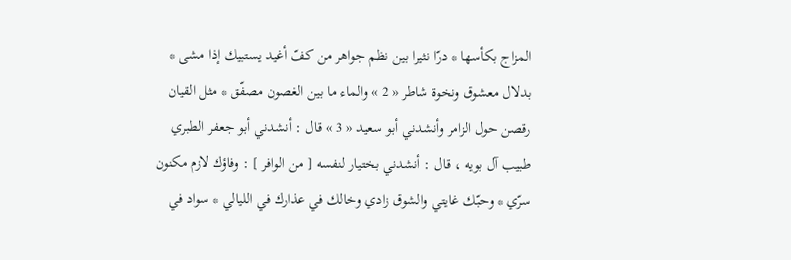المزاج بكأسها * درّا نثيرا بين نظم جواهر من كفّ أغيد يستبيك إذا مشى * بدلال معشوق ونخوة شاطر « 2 » والماء ما بين الغصون مصفّق * مثل القيان رقصن حول الزامر وأنشدني أبو سعيد « 3 » قال : أنشدني أبو جعفر الطبري طبيب آل بويه ، قال : أنشدني بختيار لنفسه [ من الوافر ] : وفاؤك لازم مكنون سرّي * وحبّك غايتي والشوق زادي وخالك في عذارك في الليالي * سواد في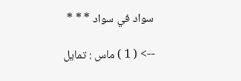سواد في سواد * * *

--> ( 1 ) ماس : تمايل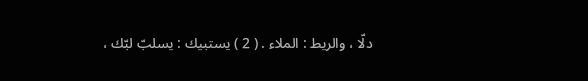دلّا ، والريط : الملاء . ( 2 ) يستبيك : يسلبّ لبّك ،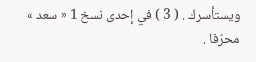ويستأسرك . ( 3 ) في إحدى نسخ 1 « سعد » محرّفا .